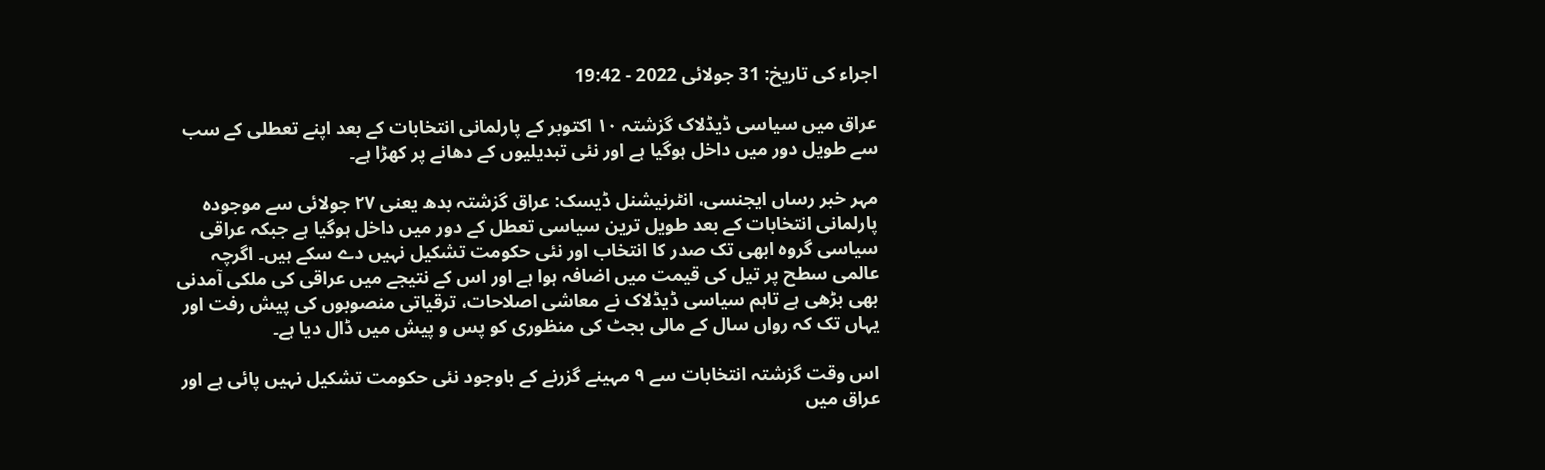اجراء کی تاریخ: 31 جولائی 2022 - 19:42

عراق میں سیاسی ڈیڈلاک گزشتہ ١۰ اکتوبر کے پارلمانی انتخابات کے بعد اپنے تعطلی کے سب سے طویل دور میں داخل ہوگیا ہے اور نئی تبدیلیوں کے دھانے پر کھڑا ہے۔

مہر خبر رساں ایجنسی، انٹرنیشنل ڈیسک: عراق گزشتہ بدھ یعنی ۲۷ جولائی سے موجودہ پارلمانی انتخابات کے بعد طویل ترین سیاسی تعطل کے دور میں داخل ہوگیا ہے جبکہ عراقی سیاسی گروہ ابھی تک صدر کا انتخاب اور نئی حکومت تشکیل نہیں دے سکے ہیں۔ اگرچہ عالمی سطح پر تیل کی قیمت میں اضافہ ہوا ہے اور اس کے نتیجے میں عراقی کی ملکی آمدنی بھی بڑھی ہے تاہم سیاسی ڈیڈلاک نے معاشی اصلاحات، ترقیاتی منصوبوں کی پیش رفت اور یہاں تک کہ رواں سال کے مالی بجٹ کی منظوری کو پس و پیش میں ڈال دیا ہے۔

اس وقت گزشتہ انتخابات سے ۹ مہینے گزرنے کے باوجود نئی حکومت تشکیل نہیں پائی ہے اور عراق میں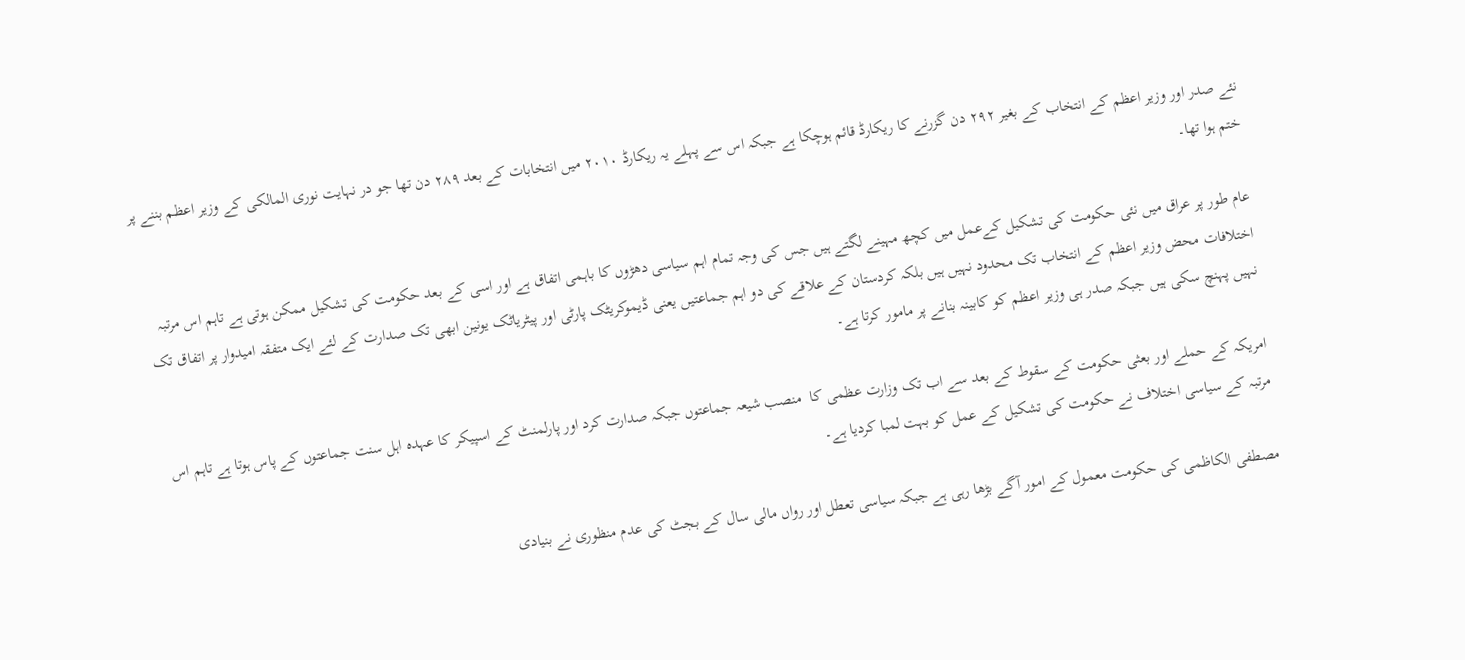نئے صدر اور وزیر اعظم کے انتخاب کے بغیر ۲۹۲ دن گزرنے کا ریکارڈ قائم ہوچکا ہے جبکہ اس سے پہلے یہ ریکارڈ ۲۰١۰ میں انتخابات کے بعد ۲۸۹ دن تھا جو در نہایت نوری المالکی کے وزیر اعظم بننے پر ختم ہوا تھا۔

عام طور پر عراق میں نئی حکومت کی تشکیل کےعمل میں کچھ مہینے لگتے ہیں جس کی وجہ تمام اہم سیاسی دھڑوں کا باہمی اتفاق ہے اور اسی کے بعد حکومت کی تشکیل ممکن ہوتی ہے تاہم اس مرتبہ اختلافات محض وزیر اعظم کے انتخاب تک محدود نہیں ہیں بلکہ کردستان کے علاقے کی دو اہم جماعتیں یعنی ڈیموکریٹک پارٹی اور پیٹریاٹک یونین ابھی تک صدارت کے لئے ایک متفقہ امیدوار پر اتفاق تک نہیں پہنچ سکی ہیں جبکہ صدر ہی وزیر اعظم کو کابینہ بنانے پر مامور کرتا ہے۔

امریکہ کے حملے اور بعثی حکومت کے سقوط کے بعد سے اب تک وزارت عظمی کا  منصب شیعہ جماعتوں جبکہ صدارت کرد اور پارلمنٹ کے اسپیکر کا عہدہ اہل سنت جماعتوں کے پاس ہوتا ہے تاہم اس مرتبہ کے سیاسی اختلاف نے حکومت کی تشکیل کے عمل کو بہت لمبا کردیا ہے۔

مصطفی الکاظمی کی حکومت معمول کے امور آگے بڑھا رہی ہے جبکہ سیاسی تعطل اور رواں مالی سال کے بجٹ کی عدم منظوری نے بنیادی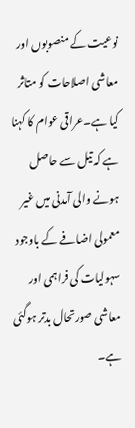نوعیت کے منصوبوں اور معاشی اصلاحات کو متاثر کیا ہے۔عراقی عوام کا کہنا ہے کہ تیل سے حاصل ہونے والی آمدنی میں غیر معمولی اضافے کے باوجود سہولیات کی فراہمی اور معاشی صورتحال بدتر ہوگئی ہے۔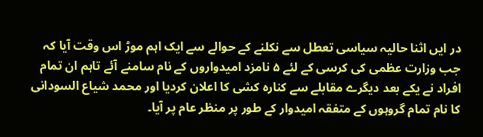در ایں اثنا حالیہ سیاسی تعطل سے نکلنے کے حوالے سے ایک اہم موڑ اس وقت آیا کہ جب وزارت عظمی کی کرسی کے لئے ۵ نامزد امیدواروں کے نام سامنے آئے تاہم ان تمام افراد نے یکے بعد دیگرے مقابلے سے کنارہ کشی کا اعلان کردیا اور محمد شیاع السودانی کا نام تمام گروہوں کے متفقہ امیدوار کے طور پر منظر عام پر آیا۔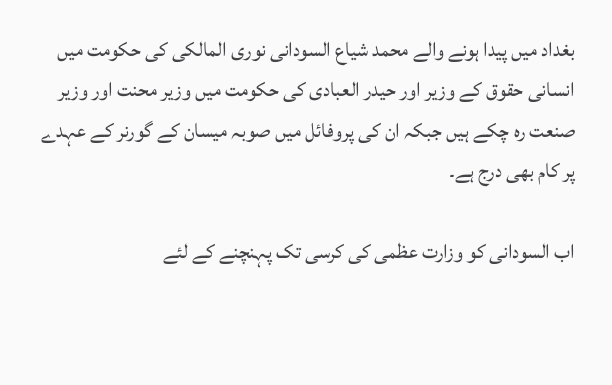بغداد میں پیدا ہونے والے محمد شیاع السودانی نوری المالکی کی حکومت میں انسانی حقوق کے وزیر اور حیدر العبادی کی حکومت میں وزیر محنت اور وزیر صنعت رہ چکے ہیں جبکہ ان کی پروفائل میں صوبہ میسان کے گورنر کے عہدے پر کام بھی درج ہے۔

اب السودانی کو وزارت عظمی کی کرسی تک پہنچنے کے لئے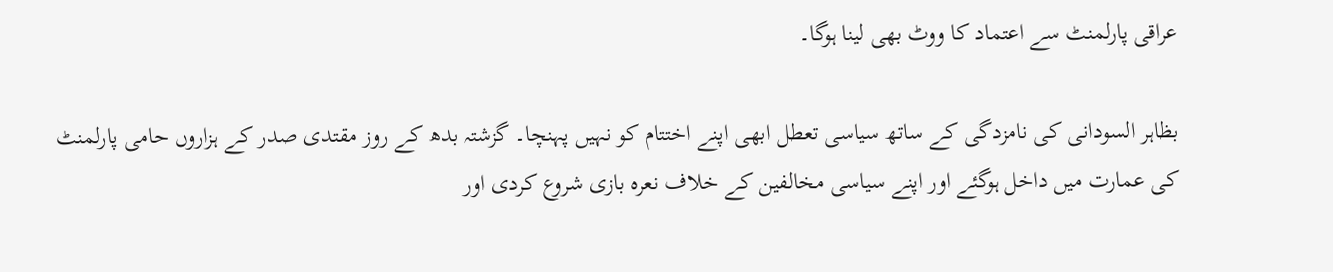عراقی پارلمنٹ سے اعتماد کا ووٹ بھی لینا ہوگا۔

بظاہر السودانی کی نامزدگی کے ساتھ سیاسی تعطل ابھی اپنے اختتام کو نہیں پہنچا۔ گزشتہ بدھ کے روز مقتدی صدر کے ہزاروں حامی پارلمنٹ کی عمارت میں داخل ہوگئے اور اپنے سیاسی مخالفین کے خلاف نعرہ بازی شروع کردی اور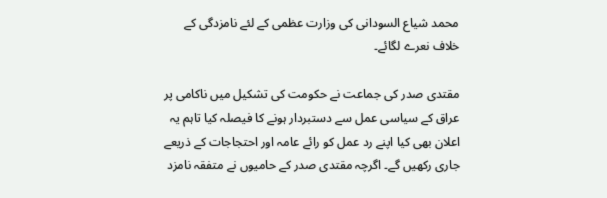محمد شیاع السودانی کی وزارت عظمی کے لئے نامزدگی کے خلاف نعرے لگائے۔

مقتدی صدر کی جماعت نے حکومت کی تشکیل میں ناکامی پر عراق کے سیاسی عمل سے دستبردار ہونے کا فیصلہ کیا تاہم یہ اعلان بھی کیا اپنے رد عمل کو رائے عامہ اور احتجاجات کے ذریعے جاری رکھیں گے۔ اگرچہ مقتدی صدر کے حامیوں نے متفقہ نامزد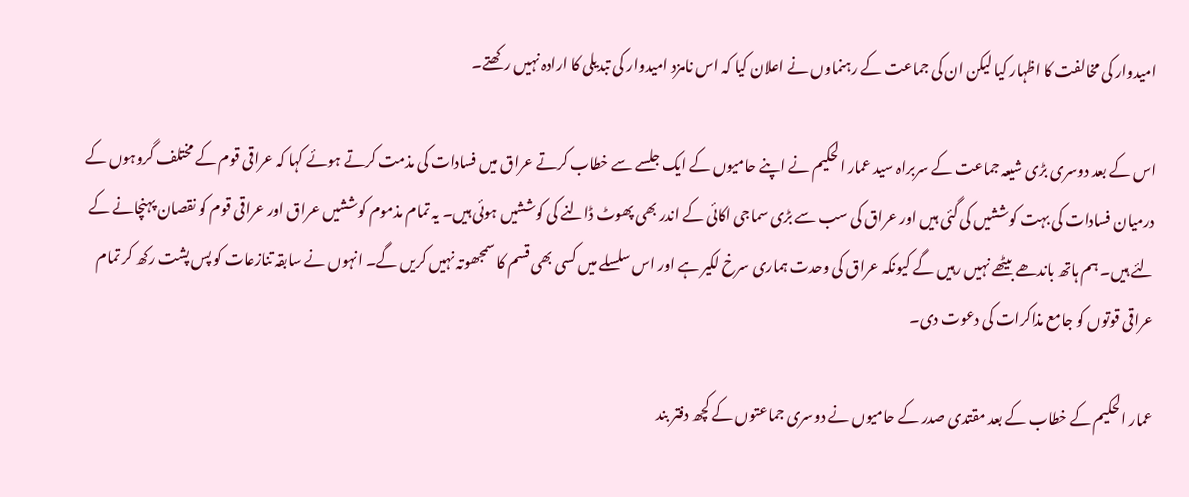امیدوار کی مخالفت کا اظہار کیا لیکن ان کی جماعت کے رہنماوں نے اعلان کیا کہ اس نامزد امیدوار کی تبدیلی کا ارادہ نہیں رکھتے۔

اس کے بعد دوسری بڑی شیعہ جماعت کے سربراہ سید عمار الحکیم نے اپنے حامیوں کے ایک جلسے سے خطاب کرتے عراق میں فسادات کی مذمت کرتے ہوئے کہا کہ عراقی قوم کے مختلف گروہوں کے درمیان فسادات کی بہت کوششیں کی گئی ہیں اور عراق کی سب سے بڑی سماجی اکائی کے اندر بھی پھوٹ ڈالنے کی کوششیں ہوئی ہیں۔ یہ تمام مذموم کوششیں عراق اور عراقی قوم کو نقصان پہنچانے کے لئے ہیں۔ ہم ہاتھ باندھے بیٹھے نہیں رہیں گے کیونکہ عراق کی وحدت ہماری سرخ لکیر ہے اور اس سلسلے میں کسی بھی قسم کا سمجھوتہ نہیں کریں گے۔ انہوں نے سابقہ تنازعات کو پس پشت رکھ کر تمام عراقی قوتوں کو جامع مذاکرات کی دعوت دی۔

عمار الحکیم کے خطاب کے بعد مقتدی صدر کے حامیوں نے دوسری جماعتوں کے کچھ دفتر بند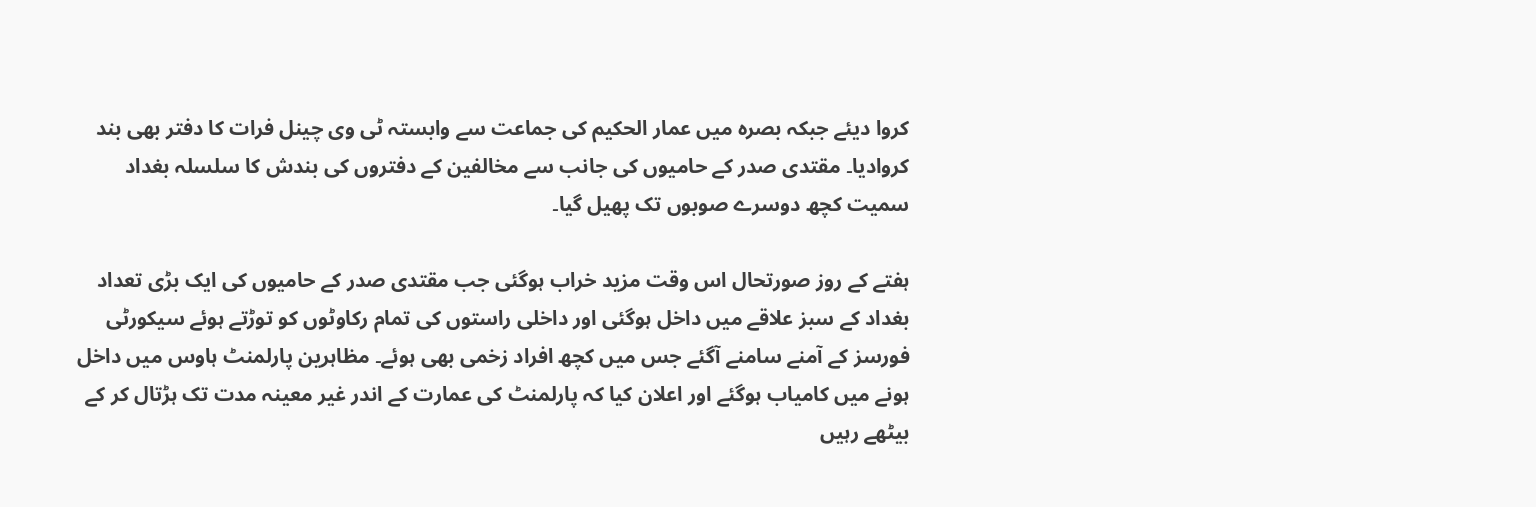کروا دیئے جبکہ بصرہ میں عمار الحکیم کی جماعت سے وابستہ ٹی وی چینل فرات کا دفتر بھی بند کروادیا۔ مقتدی صدر کے حامیوں کی جانب سے مخالفین کے دفتروں کی بندش کا سلسلہ بغداد سمیت کچھ دوسرے صوبوں تک پھیل گیا۔

ہفتے کے روز صورتحال اس وقت مزید خراب ہوگئی جب مقتدی صدر کے حامیوں کی ایک بڑی تعداد بغداد کے سبز علاقے میں داخل ہوگئی اور داخلی راستوں کی تمام رکاوٹوں کو توڑتے ہوئے سیکورٹی فورسز کے آمنے سامنے آگئے جس میں کچھ افراد زخمی بھی ہوئے۔ مظاہرین پارلمنٹ ہاوس میں داخل ہونے میں کامیاب ہوگئے اور اعلان کیا کہ پارلمنٹ کی عمارت کے اندر غیر معینہ مدت تک ہڑتال کر کے بیٹھے رہیں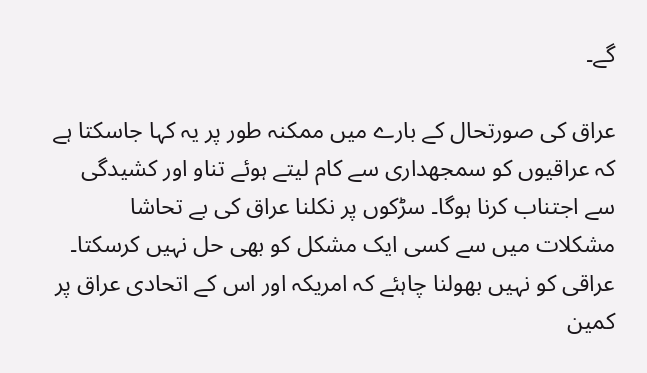گے۔

عراق کی صورتحال کے بارے میں ممکنہ طور پر یہ کہا جاسکتا ہے کہ عراقیوں کو سمجھداری سے کام لیتے ہوئے تناو اور کشیدگی سے اجتناب کرنا ہوگا۔ سڑکوں پر نکلنا عراق کی بے تحاشا مشکلات میں سے کسی ایک مشکل کو بھی حل نہیں کرسکتا۔ عراقی کو نہیں بھولنا چاہئے کہ امریکہ اور اس کے اتحادی عراق پر کمین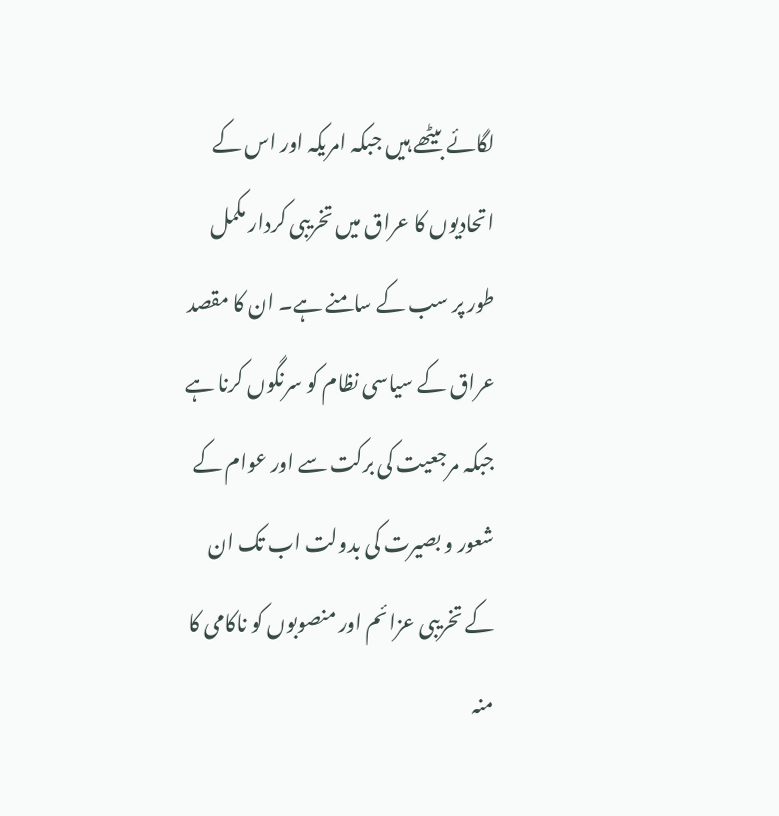لگائے بیٹھے ہیں جبکہ امریکہ اور اس کے اتحادیوں کا عراق میں تخریبی کردار مکمل طور پر سب کے سامنے ہے۔ ان کا مقصد عراق کے سیاسی نظام کو سرنگوں کرنا ہے جبکہ مرجعیت کی برکت سے اور عوام کے شعور و بصیرت کی بدولت اب تک ان کے تخریبی عزائم اور منصوبوں کو ناکامی کا منہ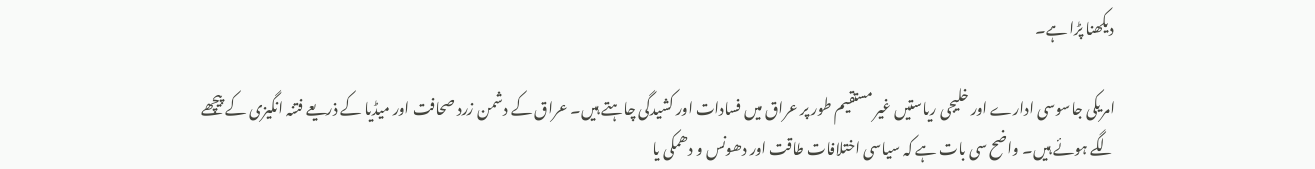دیکھنا پڑا ہے۔

امریکی جاسوسی ادارے اور خلیجی ریاستیں غیر مستقیم طور پر عراق میں فسادات اور کشیدگی چاہتے ہیں۔ عراق کے دشمن زرد صحافت اور میڈیا کے ذریعے فتنہ انگیزی کے پیچھے لگے ہوئے ہیں۔ واضح سی بات ہے کہ سیاسی اختلافات طاقت اور دھونس و دھمکی یا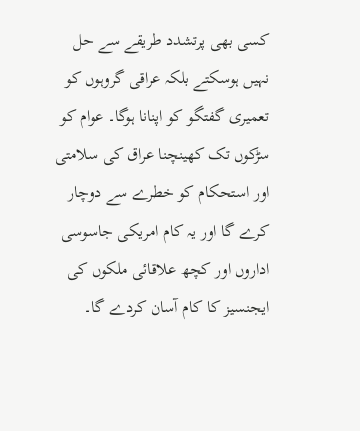کسی بھی پرتشدد طریقے سے حل نہیں ہوسکتے بلکہ عراقی گروہوں کو تعمیری گفتگو کو اپنانا ہوگا۔ عوام کو سڑکوں تک کھینچنا عراق کی سلامتی اور استحکام کو خطرے سے دوچار کرے گا اور یہ کام امریکی جاسوسی اداروں اور کچھ علاقائی ملکوں کی ایجنسیز کا کام آسان کردے گا۔